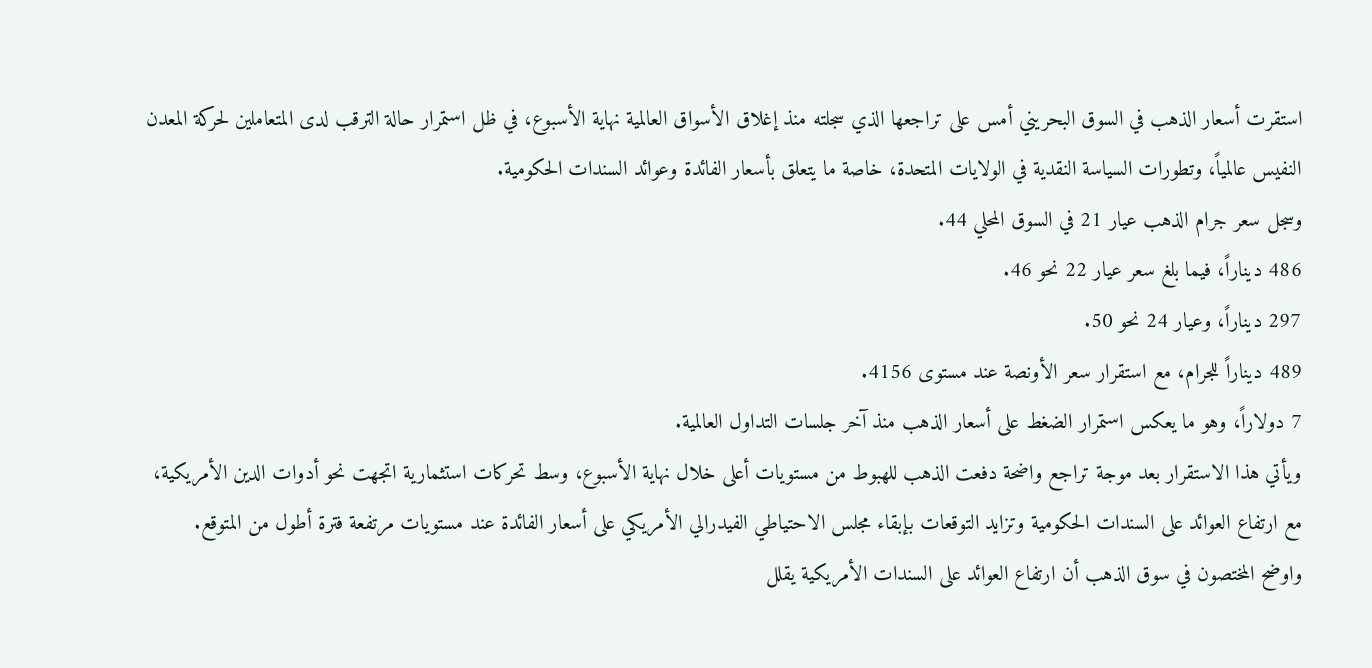استقرت أسعار الذهب في السوق البحريني أمس على تراجعها الذي سجلته منذ إغلاق الأسواق العالمية نهاية الأسبوع، في ظل استمرار حالة الترقب لدى المتعاملين لحركة المعدن النفيس عالمياً، وتطورات السياسة النقدية في الولايات المتحدة، خاصة ما يتعلق بأسعار الفائدة وعوائد السندات الحكومية.
وسجل سعر جرام الذهب عيار 21 في السوق المحلي 44.
486 ديناراً، فيما بلغ سعر عيار 22 نحو 46.
297 ديناراً، وعيار 24 نحو 50.
489 ديناراً للجرام، مع استقرار سعر الأونصة عند مستوى 4156.
7 دولاراً، وهو ما يعكس استمرار الضغط على أسعار الذهب منذ آخر جلسات التداول العالمية.
ويأتي هذا الاستقرار بعد موجة تراجع واضحة دفعت الذهب للهبوط من مستويات أعلى خلال نهاية الأسبوع، وسط تحركات استثمارية اتجهت نحو أدوات الدين الأمريكية، مع ارتفاع العوائد على السندات الحكومية وتزايد التوقعات بإبقاء مجلس الاحتياطي الفيدرالي الأمريكي على أسعار الفائدة عند مستويات مرتفعة فترة أطول من المتوقع.
واوضح المختصون في سوق الذهب أن ارتفاع العوائد على السندات الأمريكية يقلل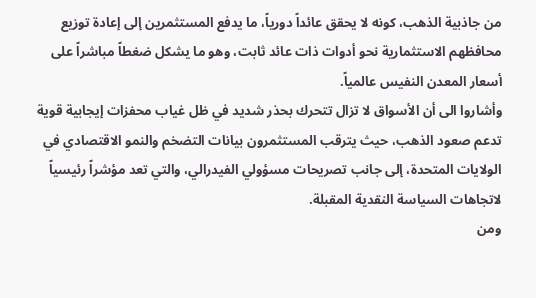من جاذبية الذهب، كونه لا يحقق عائداً دورياً، ما يدفع المستثمرين إلى إعادة توزيع محافظهم الاستثمارية نحو أدوات ذات عائد ثابت، وهو ما يشكل ضغطاً مباشراً على أسعار المعدن النفيس عالمياً.
وأشاروا الى أن الأسواق لا تزال تتحرك بحذر شديد في ظل غياب محفزات إيجابية قوية تدعم صعود الذهب، حيث يترقب المستثمرون بيانات التضخم والنمو الاقتصادي في الولايات المتحدة، إلى جانب تصريحات مسؤولي الفيدرالي، والتي تعد مؤشراً رئيسياً لاتجاهات السياسة النقدية المقبلة.
ومن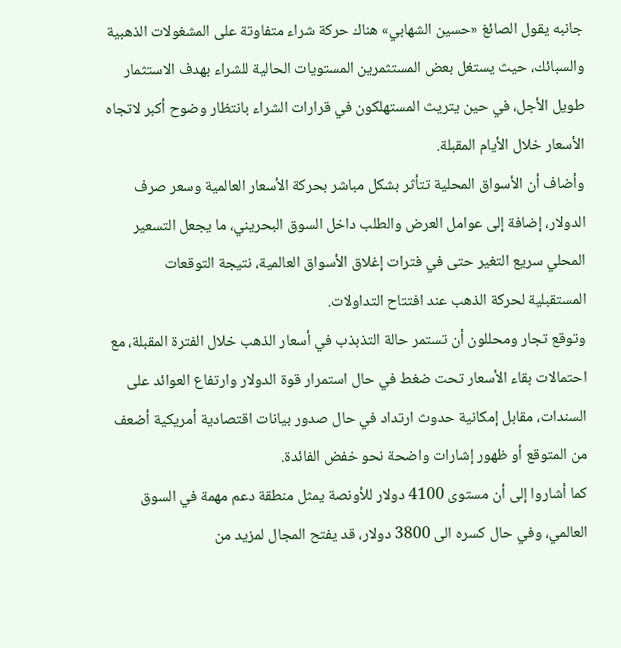جانبه يقول الصائغ «حسين الشهابي» هناك حركة شراء متفاوتة على المشغولات الذهبية والسبائك، حيث يستغل بعض المستثمرين المستويات الحالية للشراء بهدف الاستثمار طويل الأجل، في حين يتريث المستهلكون في قرارات الشراء بانتظار وضوح أكبر لاتجاه الأسعار خلال الأيام المقبلة.
وأضاف أن الأسواق المحلية تتأثر بشكل مباشر بحركة الأسعار العالمية وسعر صرف الدولار، إضافة إلى عوامل العرض والطلب داخل السوق البحريني، ما يجعل التسعير المحلي سريع التغير حتى في فترات إغلاق الأسواق العالمية، نتيجة التوقعات المستقبلية لحركة الذهب عند افتتاح التداولات.
وتوقع تجار ومحللون أن تستمر حالة التذبذب في أسعار الذهب خلال الفترة المقبلة، مع احتمالات بقاء الأسعار تحت ضغط في حال استمرار قوة الدولار وارتفاع العوائد على السندات، مقابل إمكانية حدوث ارتداد في حال صدور بيانات اقتصادية أمريكية أضعف من المتوقع أو ظهور إشارات واضحة نحو خفض الفائدة.
كما أشاروا إلى أن مستوى 4100 دولار للأونصة يمثل منطقة دعم مهمة في السوق العالمي، وفي حال كسره الى 3800 دولار، قد يفتح المجال لمزيد من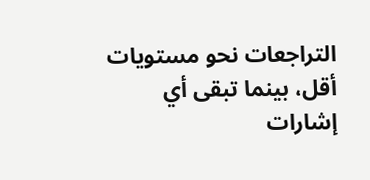التراجعات نحو مستويات أقل، بينما تبقى أي إشارات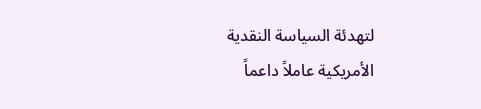لتهدئة السياسة النقدية الأمريكية عاملاً داعماً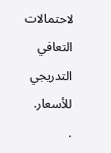لاحتمالات التعافي التدريجي للأسعار.
.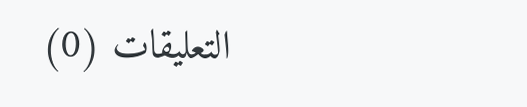التعليقات (0)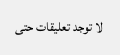لا توجد تعليقات حتى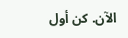الآن. كن أول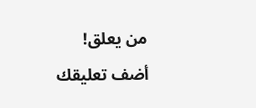من يعلق!
أضف تعليقك